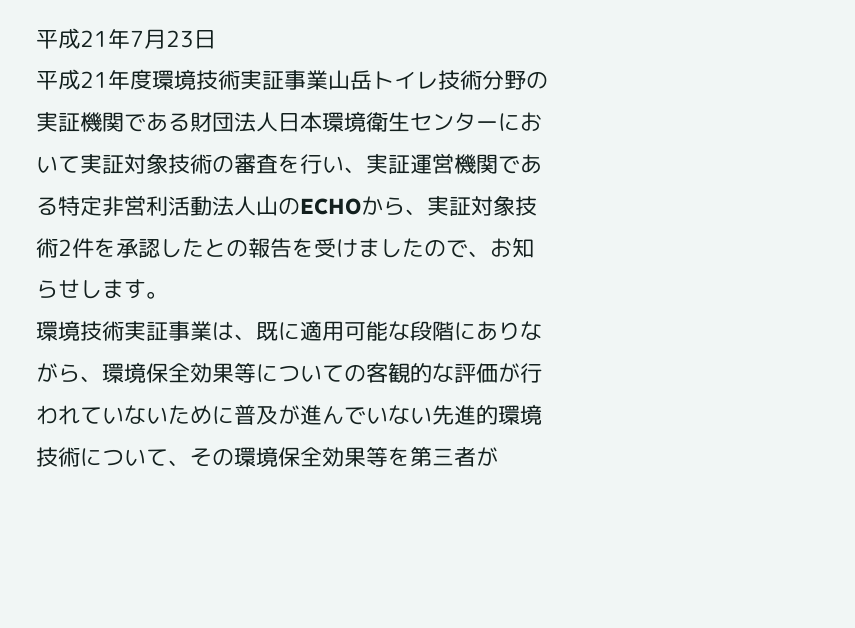平成21年7月23日
平成21年度環境技術実証事業山岳トイレ技術分野の実証機関である財団法人日本環境衛生センターにおいて実証対象技術の審査を行い、実証運営機関である特定非営利活動法人山のECHOから、実証対象技術2件を承認したとの報告を受けましたので、お知らせします。
環境技術実証事業は、既に適用可能な段階にありながら、環境保全効果等についての客観的な評価が行われていないために普及が進んでいない先進的環境技術について、その環境保全効果等を第三者が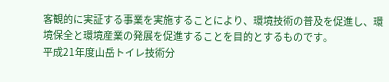客観的に実証する事業を実施することにより、環境技術の普及を促進し、環境保全と環境産業の発展を促進することを目的とするものです。
平成21年度山岳トイレ技術分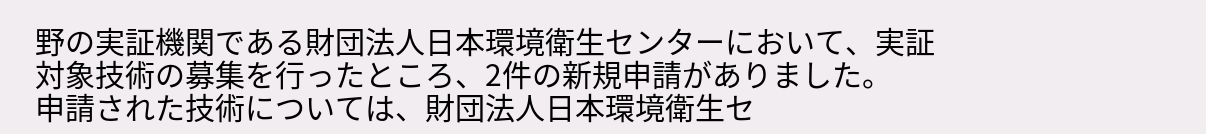野の実証機関である財団法人日本環境衛生センターにおいて、実証対象技術の募集を行ったところ、2件の新規申請がありました。
申請された技術については、財団法人日本環境衛生セ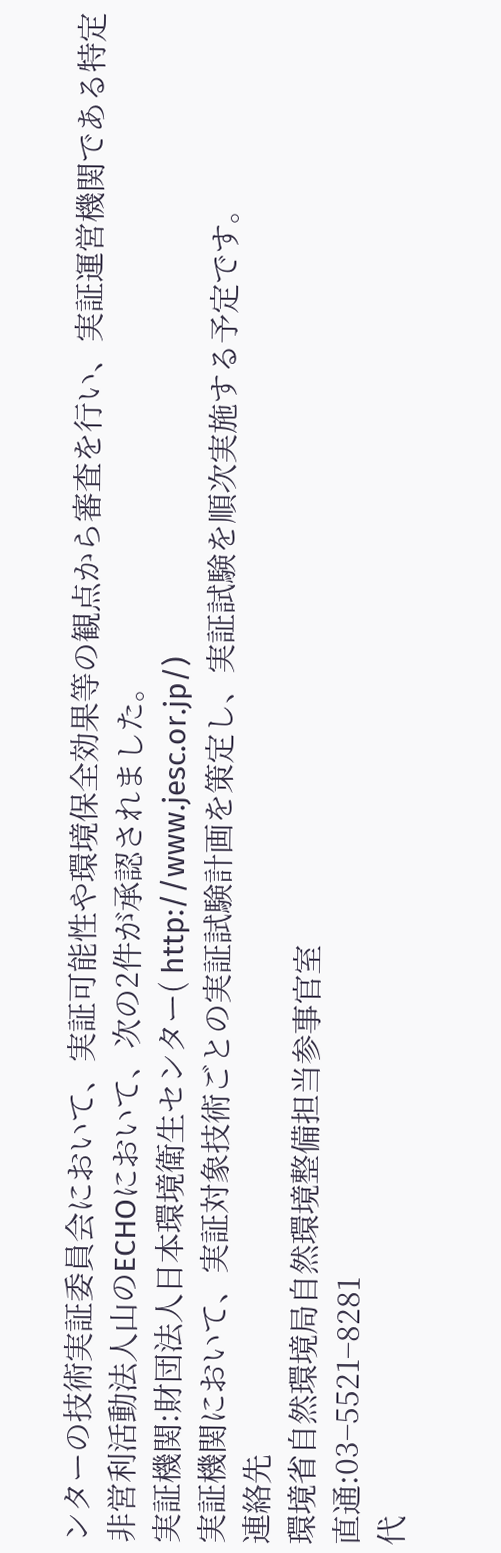ンターの技術実証委員会において、実証可能性や環境保全効果等の観点から審査を行い、実証運営機関である特定非営利活動法人山のECHOにおいて、次の2件が承認されました。
実証機関:財団法人日本環境衛生センター( http://www.jesc.or.jp/)
実証機関において、実証対象技術ごとの実証試験計画を策定し、実証試験を順次実施する予定です。
連絡先
環境省自然環境局自然環境整備担当参事官室
直通:03−5521−8281
代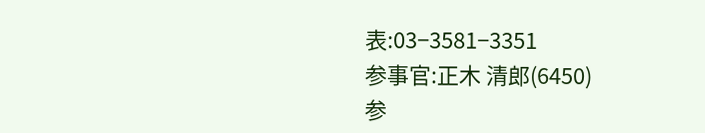表:03−3581−3351
参事官:正木 清郎(6450)
参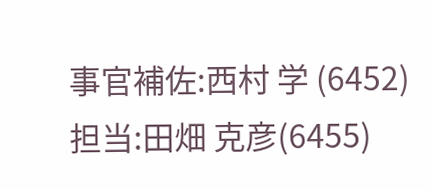事官補佐:西村 学 (6452)
担当:田畑 克彦(6455)